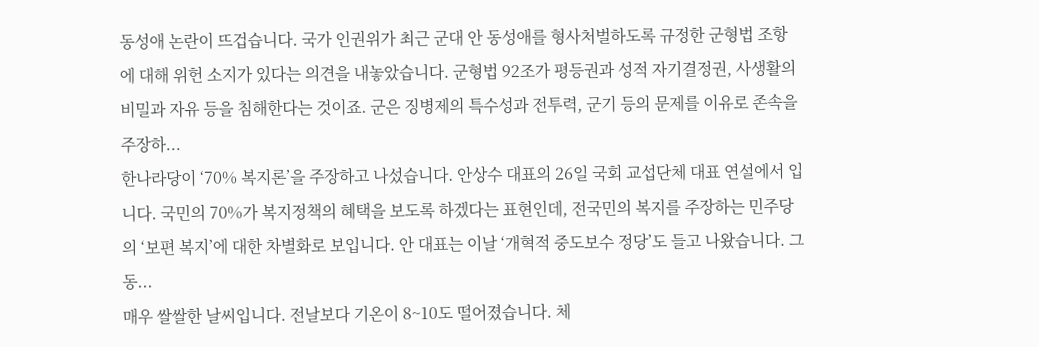동성애 논란이 뜨겁습니다. 국가 인권위가 최근 군대 안 동성애를 형사처벌하도록 규정한 군형법 조항에 대해 위헌 소지가 있다는 의견을 내놓았습니다. 군형법 92조가 평등권과 성적 자기결정권, 사생활의 비밀과 자유 등을 침해한다는 것이죠. 군은 징병제의 특수성과 전투력, 군기 등의 문제를 이유로 존속을 주장하...
한나라당이 ‘70% 복지론’을 주장하고 나섰습니다. 안상수 대표의 26일 국회 교섭단체 대표 연설에서 입니다. 국민의 70%가 복지정책의 혜택을 보도록 하겠다는 표현인데, 전국민의 복지를 주장하는 민주당의 ‘보편 복지’에 대한 차별화로 보입니다. 안 대표는 이날 ‘개혁적 중도보수 정당’도 들고 나왔습니다. 그동...
매우 쌀쌀한 날씨입니다. 전날보다 기온이 8~10도 떨어졌습니다. 체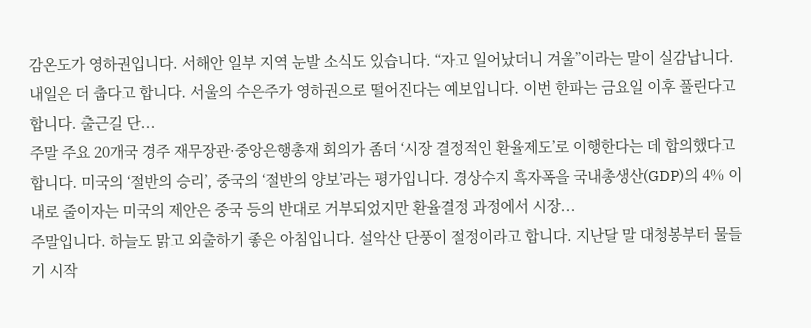감온도가 영하권입니다. 서해안 일부 지역 눈발 소식도 있습니다. “자고 일어났더니 겨울”이라는 말이 실감납니다. 내일은 더 춥다고 합니다. 서울의 수은주가 영하권으로 떨어진다는 예보입니다. 이번 한파는 금요일 이후 풀린다고 합니다. 출근길 단...
주말 주요 20개국 경주 재무장관·중앙은행총재 회의가 좀더 ‘시장 결정적인 환율제도’로 이행한다는 데 합의했다고 합니다. 미국의 ‘절반의 승리’, 중국의 ‘절반의 양보’라는 평가입니다. 경상수지 흑자폭을 국내총생산(GDP)의 4% 이내로 줄이자는 미국의 제안은 중국 등의 반대로 거부되었지만 환율결정 과정에서 시장...
주말입니다. 하늘도 맑고 외출하기 좋은 아침입니다. 설악산 단풍이 절정이라고 합니다. 지난달 말 대청봉부터 물들기 시작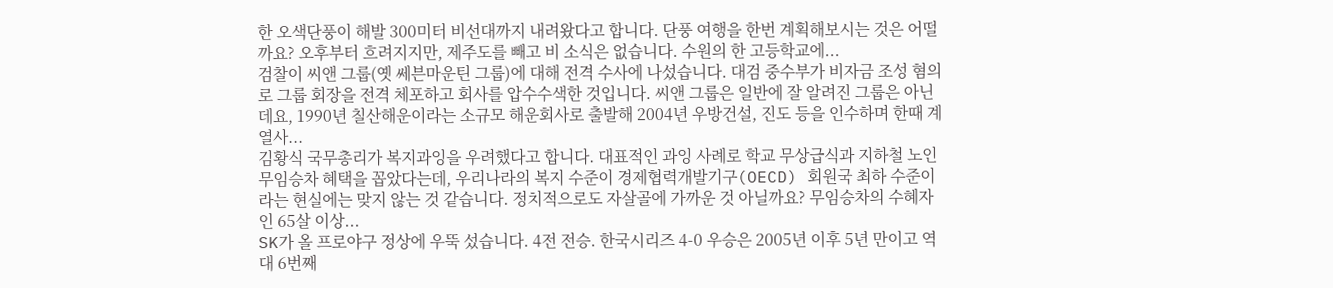한 오색단풍이 해발 300미터 비선대까지 내려왔다고 합니다. 단풍 여행을 한번 계획해보시는 것은 어떨까요? 오후부터 흐려지지만, 제주도를 빼고 비 소식은 없습니다. 수원의 한 고등학교에...
검찰이 씨앤 그룹(옛 쎄븐마운틴 그룹)에 대해 전격 수사에 나섰습니다. 대검 중수부가 비자금 조성 혐의로 그룹 회장을 전격 체포하고 회사를 압수수색한 것입니다. 씨앤 그룹은 일반에 잘 알려진 그룹은 아닌데요, 1990년 칠산해운이라는 소규모 해운회사로 출발해 2004년 우방건설, 진도 등을 인수하며 한때 계열사...
김황식 국무총리가 복지과잉을 우려했다고 합니다. 대표적인 과잉 사례로 학교 무상급식과 지하철 노인 무임승차 혜택을 꼽았다는데, 우리나라의 복지 수준이 경제협력개발기구(OECD) 회원국 최하 수준이라는 현실에는 맞지 않는 것 같습니다. 정치적으로도 자살골에 가까운 것 아닐까요? 무임승차의 수혜자인 65살 이상...
SK가 올 프로야구 정상에 우뚝 섰습니다. 4전 전승. 한국시리즈 4-0 우승은 2005년 이후 5년 만이고 역대 6번째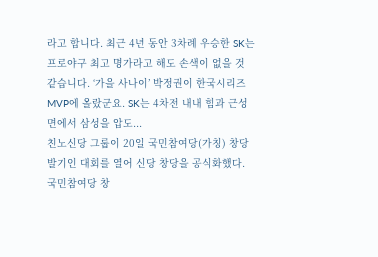라고 합니다. 최근 4년 동안 3차례 우승한 SK는 프로야구 최고 명가라고 해도 손색이 없을 것 같습니다. ‘가을 사나이’ 박정권이 한국시리즈 MVP에 올랐군요. SK는 4차전 내내 힘과 근성 면에서 삼성을 압도...
친노신당 그룹이 20일 국민참여당(가칭) 창당 발기인 대회를 열어 신당 창당을 공식화했다. 국민참여당 창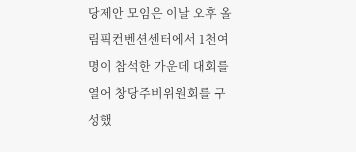당제안 모임은 이날 오후 올림픽컨벤션센터에서 1천여명이 참석한 가운데 대회를 열어 창당주비위원회를 구성했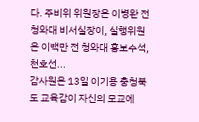다. 주비위 위원장은 이병완 전 청와대 비서실장이, 실행위원은 이백만 전 청와대 홍보수석, 천호선...
감사원은 13일 이기용 충청북도 교육감이 자신의 모교에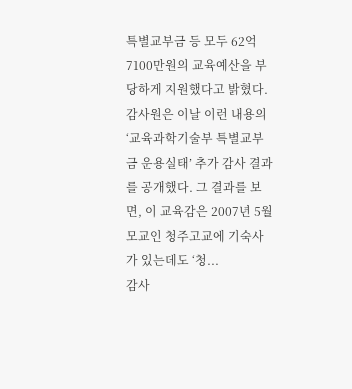특별교부금 등 모두 62억7100만원의 교육예산을 부당하게 지원했다고 밝혔다. 감사원은 이날 이런 내용의 ‘교육과학기술부 특별교부금 운용실태’ 추가 감사 결과를 공개했다. 그 결과를 보면, 이 교육감은 2007년 5월 모교인 청주고교에 기숙사가 있는데도 ‘청...
감사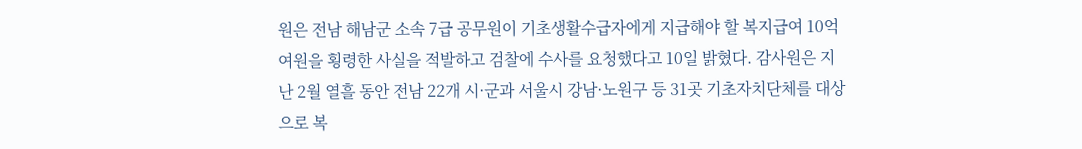원은 전남 해남군 소속 7급 공무원이 기초생활수급자에게 지급해야 할 복지급여 10억여원을 횡령한 사실을 적발하고 검찰에 수사를 요청했다고 10일 밝혔다. 감사원은 지난 2월 열흘 동안 전남 22개 시·군과 서울시 강남·노원구 등 31곳 기초자치단체를 대상으로 복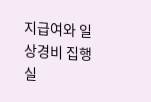지급여와 일상경비 집행 실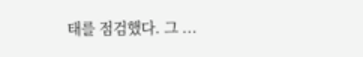태를 점검했다. 그 ...